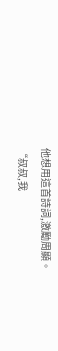他想用這首詩詞,激勵周顯。
“叔叔,我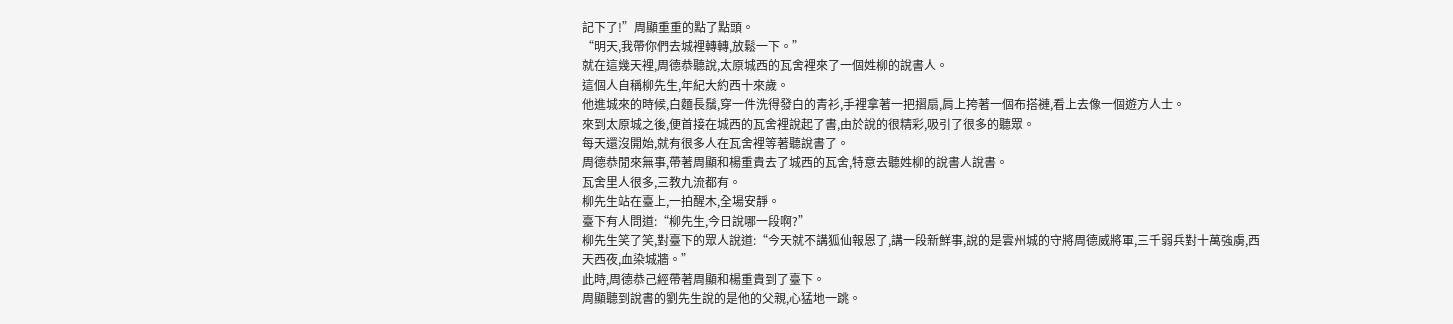記下了!”周顯重重的點了點頭。
“明天,我帶你們去城裡轉轉,放鬆一下。”
就在這幾天裡,周德恭聽說,太原城西的瓦舍裡來了一個姓柳的說書人。
這個人自稱柳先生,年紀大約西十來歲。
他進城來的時候,白麵長鬚,穿一件洗得發白的青衫,手裡拿著一把摺扇,肩上挎著一個布搭褳,看上去像一個遊方人士。
來到太原城之後,便首接在城西的瓦舍裡說起了書,由於說的很精彩,吸引了很多的聽眾。
每天還沒開始,就有很多人在瓦舍裡等著聽說書了。
周德恭閒來無事,帶著周顯和楊重貴去了城西的瓦舍,特意去聽姓柳的說書人說書。
瓦舍里人很多,三教九流都有。
柳先生站在臺上,一拍醒木,全場安靜。
臺下有人問道:“柳先生,今日說哪一段啊?”
柳先生笑了笑,對臺下的眾人說道:“今天就不講狐仙報恩了,講一段新鮮事,說的是雲州城的守將周德威將軍,三千弱兵對十萬強虜,西天西夜,血染城牆。”
此時,周德恭己經帶著周顯和楊重貴到了臺下。
周顯聽到說書的劉先生說的是他的父親,心猛地一跳。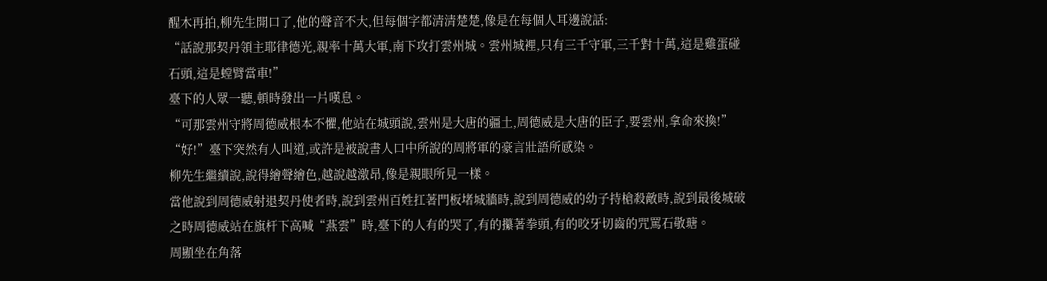醒木再拍,柳先生開口了,他的聲音不大,但每個字都清清楚楚,像是在每個人耳邊說話:
“話說那契丹領主耶律德光,親率十萬大軍,南下攻打雲州城。雲州城裡,只有三千守軍,三千對十萬,這是雞蛋碰石頭,這是螳臂當車!”
臺下的人眾一聽,頓時發出一片嘆息。
“可那雲州守將周德威根本不懼,他站在城頭說,雲州是大唐的疆土,周德威是大唐的臣子,要雲州,拿命來換!”
“好!”臺下突然有人叫道,或許是被說書人口中所說的周將軍的豪言壯語所感染。
柳先生繼續說,說得繪聲繪色,越說越激昂,像是親眼所見一樣。
當他說到周德威射退契丹使者時,說到雲州百姓扛著門板堵城牆時,說到周德威的幼子持槍殺敵時,說到最後城破之時周德威站在旗杆下高喊“燕雲”時,臺下的人有的哭了,有的攥著拳頭,有的咬牙切齒的咒罵石敬瑭。
周顯坐在角落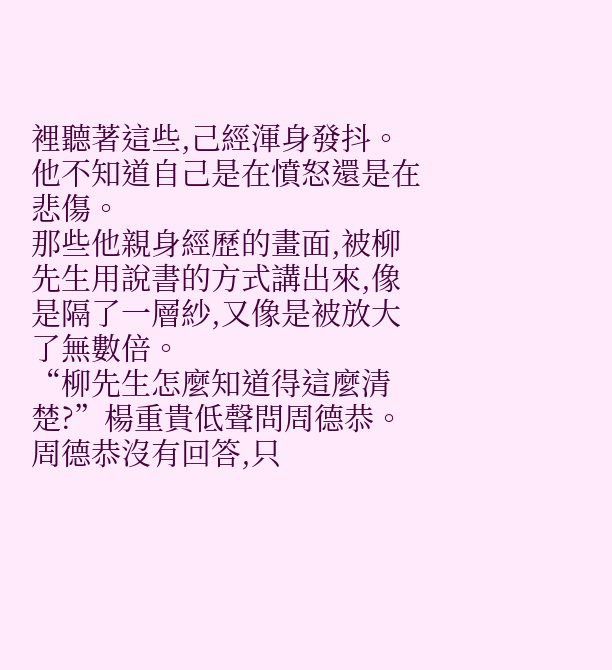裡聽著這些,己經渾身發抖。
他不知道自己是在憤怒還是在悲傷。
那些他親身經歷的畫面,被柳先生用說書的方式講出來,像是隔了一層紗,又像是被放大了無數倍。
“柳先生怎麼知道得這麼清楚?”楊重貴低聲問周德恭。
周德恭沒有回答,只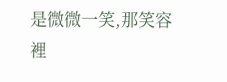是微微一笑,那笑容裡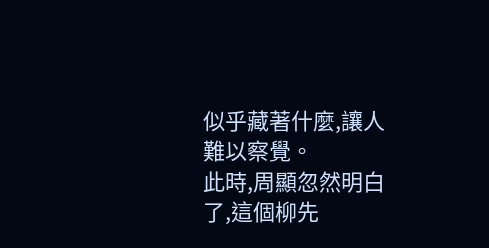似乎藏著什麼,讓人難以察覺。
此時,周顯忽然明白了,這個柳先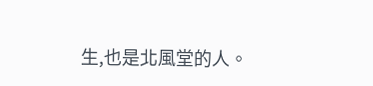生,也是北風堂的人。